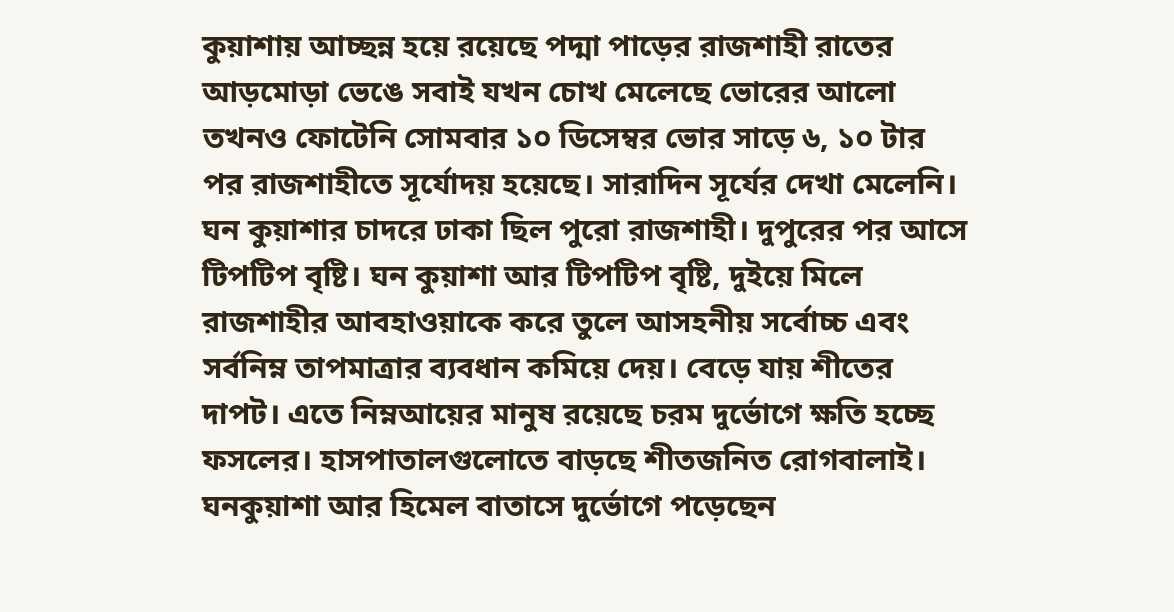কুয়াশায় আচ্ছন্ন হয়ে রয়েছে পদ্মা পাড়ের রাজশাহী রাতের আড়মোড়া ভেঙে সবাই যখন চোখ মেলেছে ভোরের আলো তখনও ফোটেনি সোমবার ১০ ডিসেম্বর ভোর সাড়ে ৬, ১০ টার পর রাজশাহীতে সূর্যোদয় হয়েছে। সারাদিন সূর্যের দেখা মেলেনি। ঘন কুয়াশার চাদরে ঢাকা ছিল পুরো রাজশাহী। দুপুরের পর আসে টিপটিপ বৃষ্টি। ঘন কুয়াশা আর টিপটিপ বৃষ্টি, দুইয়ে মিলে রাজশাহীর আবহাওয়াকে করে তুলে আসহনীয় সর্বোচ্চ এবং সর্বনিম্ন তাপমাত্রার ব্যবধান কমিয়ে দেয়। বেড়ে যায় শীতের দাপট। এতে নিম্নআয়ের মানুষ রয়েছে চরম দুর্ভোগে ক্ষতি হচ্ছে ফসলের। হাসপাতালগুলোতে বাড়ছে শীতজনিত রোগবালাই। ঘনকুয়াশা আর হিমেল বাতাসে দুর্ভোগে পড়েছেন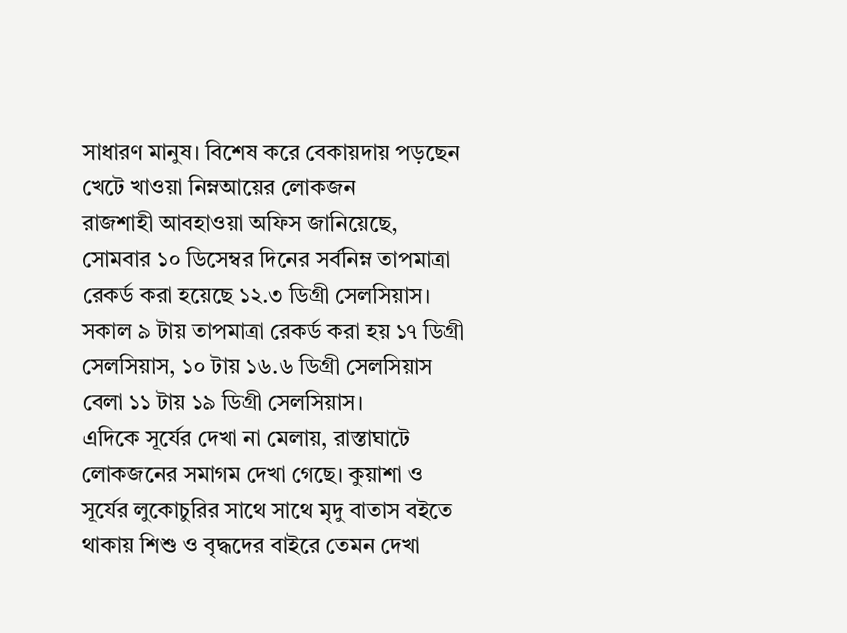সাধারণ মানুষ। বিশেষ করে বেকায়দায় পড়ছেন খেটে খাওয়া নিম্নআয়ের লোকজন
রাজশাহী আবহাওয়া অফিস জানিয়েছে, সোমবার ১০ ডিসেম্বর দিনের সর্বনিম্ন তাপমাত্রা রেকর্ড করা হয়েছে ১২.৩ ডিগ্রী সেলসিয়াস। সকাল ৯ টায় তাপমাত্রা রেকর্ড করা হয় ১৭ ডিগ্রী সেলসিয়াস, ১০ টায় ১৬.৬ ডিগ্রী সেলসিয়াস বেলা ১১ টায় ১৯ ডিগ্রী সেলসিয়াস।
এদিকে সূর্যের দেখা না মেলায়, রাস্তাঘাটে লোকজনের সমাগম দেখা গেছে। কুয়াশা ও সূর্যের লুকোচুরির সাথে সাথে মৃদু বাতাস বইতে থাকায় শিশু ও বৃদ্ধদের বাইরে তেমন দেখা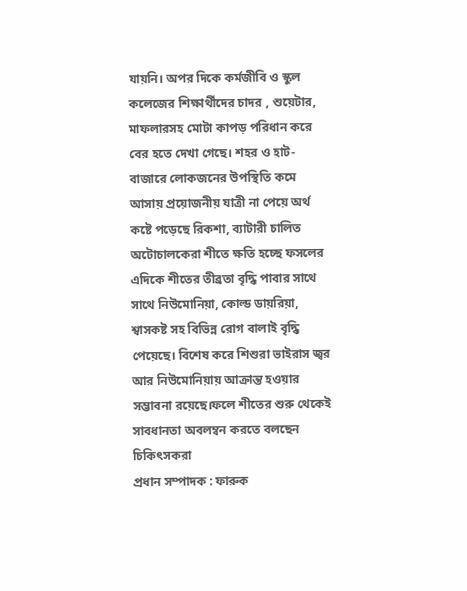যায়নি। অপর দিকে কর্মজীবি ও স্কুল কলেজের শিক্ষার্থীদের চাদর , শুয়েটার, মাফলারসহ মোটা কাপড় পরিধান করে বের হতে দেখা গেছে। শহর ও হাট-বাজারে লোকজনের উপস্থিতি কমে আসায় প্রয়োজনীয় যাত্রী না পেয়ে অর্থ কষ্টে পড়েছে রিকশা, ব্যাটারী চালিত অটোচালকেরা শীতে ক্ষতি হচ্ছে ফসলের
এদিকে শীতের তীব্রতা বৃদ্ধি পাবার সাথে সাথে নিউমোনিয়া, কোল্ড ডায়রিয়া, শ্বাসকষ্ট সহ বিভিন্ন রোগ বালাই বৃদ্ধি পেয়েছে। বিশেষ করে শিশুরা ভাইরাস জ্বর আর নিউমোনিয়ায় আক্রান্ত হওয়ার সম্ভাবনা রয়েছে।ফলে শীতের শুরু থেকেই সাবধানতা অবলম্বন করতে বলছেন চিকিৎসকরা
প্রধান সম্পাদক : ফারুক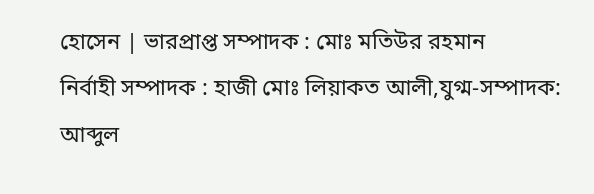হোসেন | ভারপ্রাপ্ত সম্পাদক : মোঃ মতিউর রহমান
নির্বাহী সম্পাদক : হাজী মোঃ লিয়াকত আলী,যুগ্ম-সম্পাদক: আব্দুল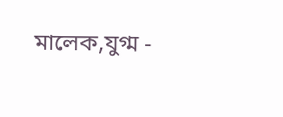মালেক,যুগ্ম -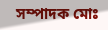সম্পাদক মোঃ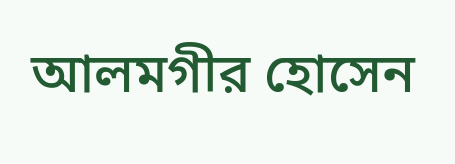আলমগীর হোসেন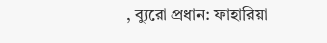, ব্যুরো প্রধান: ফাহারিয়া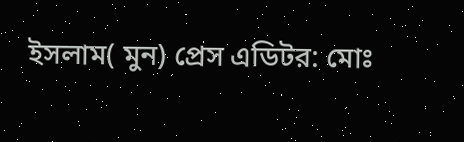ইসলাম( মুন) প্রেস এডিটর: মোঃ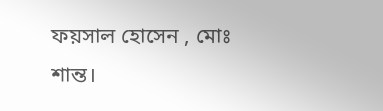ফয়সাল হোসেন , মোঃ শান্ত।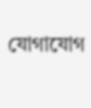যোগাযোগ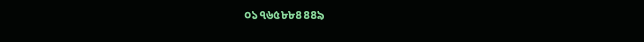০১৭৬৫৮৮৪৪৪৯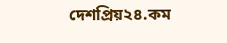দেশপ্রিয়২৪.কম